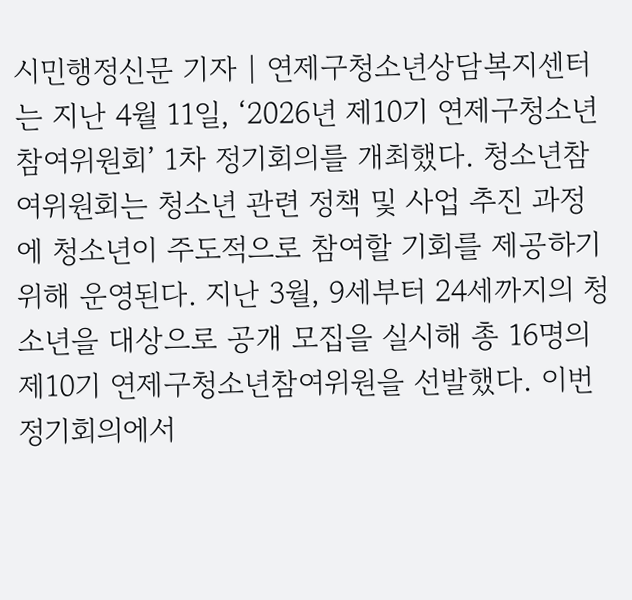시민행정신문 기자 | 연제구청소년상담복지센터는 지난 4월 11일, ‘2026년 제10기 연제구청소년참여위원회’ 1차 정기회의를 개최했다. 청소년참여위원회는 청소년 관련 정책 및 사업 추진 과정에 청소년이 주도적으로 참여할 기회를 제공하기 위해 운영된다. 지난 3월, 9세부터 24세까지의 청소년을 대상으로 공개 모집을 실시해 총 16명의 제10기 연제구청소년참여위원을 선발했다. 이번 정기회의에서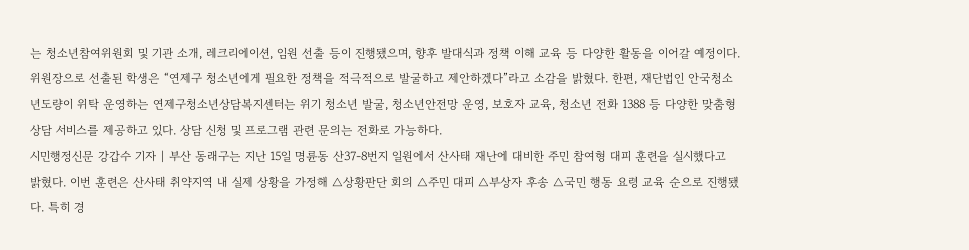는 청소년참여위원회 및 기관 소개, 레크리에이션, 임원 선출 등이 진행됐으며, 향후 발대식과 정책 이해 교육 등 다양한 활동을 이어갈 예정이다. 위원장으로 선출된 학생은 “연제구 청소년에게 필요한 정책을 적극적으로 발굴하고 제안하겠다”라고 소감을 밝혔다. 한편, 재단법인 안국청소년도량이 위탁 운영하는 연제구청소년상담복지센터는 위기 청소년 발굴, 청소년안전망 운영, 보호자 교육, 청소년 전화 1388 등 다양한 맞춤형 상담 서비스를 제공하고 있다. 상담 신청 및 프로그램 관련 문의는 전화로 가능하다.
시민행정신문 강갑수 기자 | 부산 동래구는 지난 15일 명륜동 산37-8번지 일원에서 산사태 재난에 대비한 주민 참여형 대피 훈련을 실시했다고 밝혔다. 이번 훈련은 산사태 취약지역 내 실제 상황을 가정해 △상황판단 회의 △주민 대피 △부상자 후송 △국민 행동 요령 교육 순으로 진행됐다. 특히 경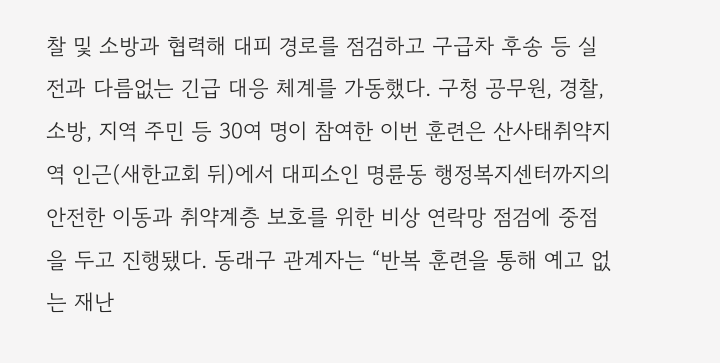찰 및 소방과 협력해 대피 경로를 점검하고 구급차 후송 등 실전과 다름없는 긴급 대응 체계를 가동했다. 구청 공무원, 경찰, 소방, 지역 주민 등 30여 명이 참여한 이번 훈련은 산사태취약지역 인근(새한교회 뒤)에서 대피소인 명륜동 행정복지센터까지의 안전한 이동과 취약계층 보호를 위한 비상 연락망 점검에 중점을 두고 진행됐다. 동래구 관계자는 “반복 훈련을 통해 예고 없는 재난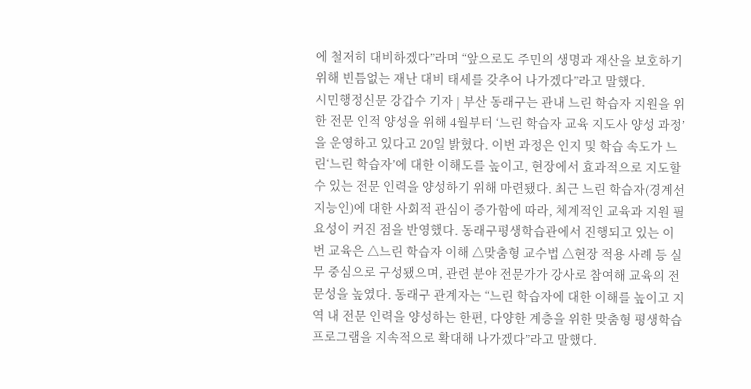에 철저히 대비하겠다”라며 “앞으로도 주민의 생명과 재산을 보호하기 위해 빈틈없는 재난 대비 태세를 갖추어 나가겠다”라고 말했다.
시민행정신문 강갑수 기자 | 부산 동래구는 관내 느린 학습자 지원을 위한 전문 인적 양성을 위해 4월부터 ‘느린 학습자 교육 지도사 양성 과정’을 운영하고 있다고 20일 밝혔다. 이번 과정은 인지 및 학습 속도가 느린‘느린 학습자’에 대한 이해도를 높이고, 현장에서 효과적으로 지도할 수 있는 전문 인력을 양성하기 위해 마련됐다. 최근 느린 학습자(경계선 지능인)에 대한 사회적 관심이 증가함에 따라, 체계적인 교육과 지원 필요성이 커진 점을 반영했다. 동래구평생학습관에서 진행되고 있는 이번 교육은 △느린 학습자 이해 △맞춤형 교수법 △현장 적용 사례 등 실무 중심으로 구성됐으며, 관련 분야 전문가가 강사로 참여해 교육의 전문성을 높였다. 동래구 관계자는 “느린 학습자에 대한 이해를 높이고 지역 내 전문 인력을 양성하는 한편, 다양한 계층을 위한 맞춤형 평생학습 프로그램을 지속적으로 확대해 나가겠다”라고 말했다.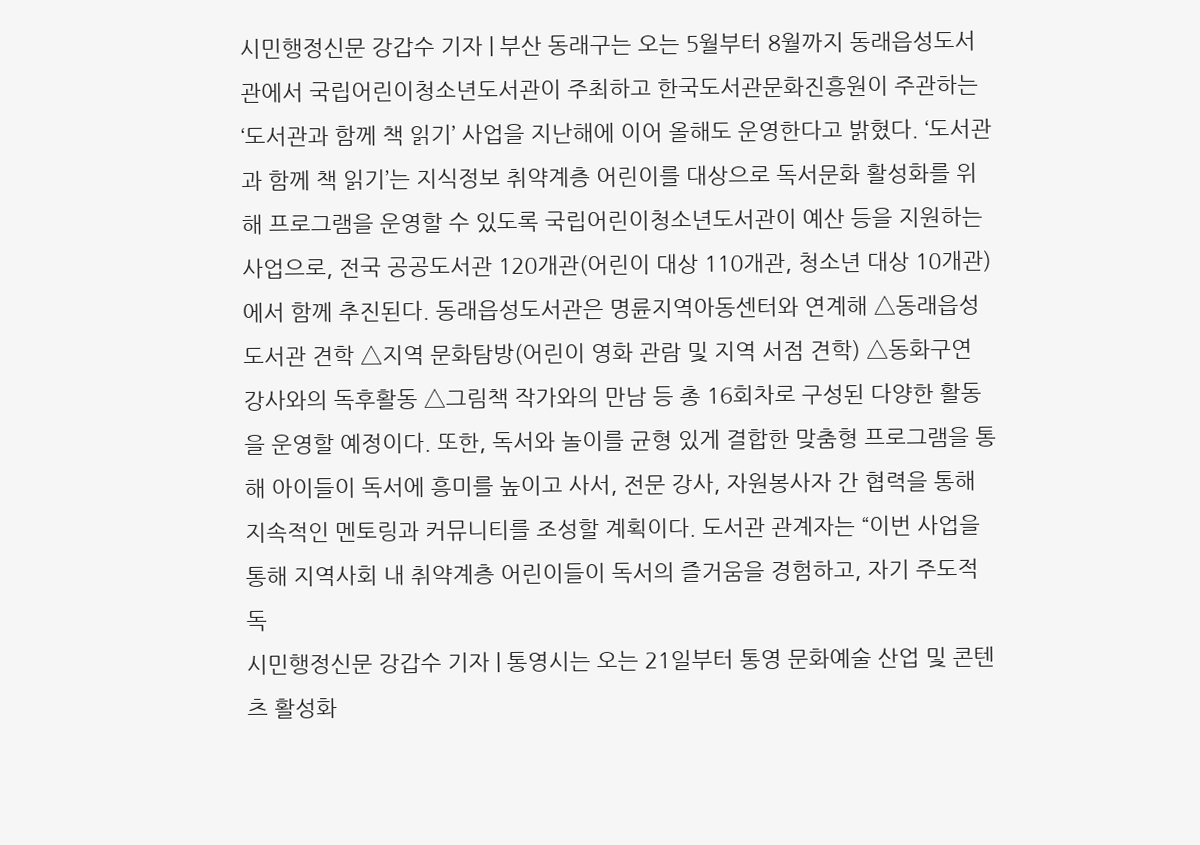시민행정신문 강갑수 기자 | 부산 동래구는 오는 5월부터 8월까지 동래읍성도서관에서 국립어린이청소년도서관이 주최하고 한국도서관문화진흥원이 주관하는 ‘도서관과 함께 책 읽기’ 사업을 지난해에 이어 올해도 운영한다고 밝혔다. ‘도서관과 함께 책 읽기’는 지식정보 취약계층 어린이를 대상으로 독서문화 활성화를 위해 프로그램을 운영할 수 있도록 국립어린이청소년도서관이 예산 등을 지원하는 사업으로, 전국 공공도서관 120개관(어린이 대상 110개관, 청소년 대상 10개관)에서 함께 추진된다. 동래읍성도서관은 명륜지역아동센터와 연계해 △동래읍성도서관 견학 △지역 문화탐방(어린이 영화 관람 및 지역 서점 견학) △동화구연 강사와의 독후활동 △그림책 작가와의 만남 등 총 16회차로 구성된 다양한 활동을 운영할 예정이다. 또한, 독서와 놀이를 균형 있게 결합한 맞춤형 프로그램을 통해 아이들이 독서에 흥미를 높이고 사서, 전문 강사, 자원봉사자 간 협력을 통해 지속적인 멘토링과 커뮤니티를 조성할 계획이다. 도서관 관계자는 “이번 사업을 통해 지역사회 내 취약계층 어린이들이 독서의 즐거움을 경험하고, 자기 주도적 독
시민행정신문 강갑수 기자 | 통영시는 오는 21일부터 통영 문화예술 산업 및 콘텐츠 활성화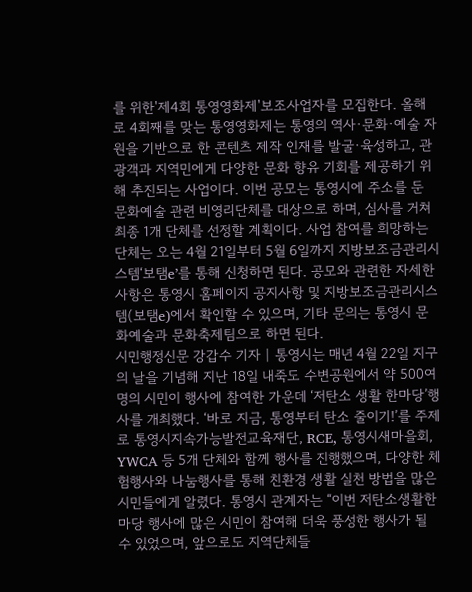를 위한'제4회 통영영화제'보조사업자를 모집한다. 올해로 4회째를 맞는 통영영화제는 통영의 역사·문화·예술 자원을 기반으로 한 콘텐츠 제작 인재를 발굴·육성하고, 관광객과 지역민에게 다양한 문화 향유 기회를 제공하기 위해 추진되는 사업이다. 이번 공모는 통영시에 주소를 둔 문화예술 관련 비영리단체를 대상으로 하며, 심사를 거쳐 최종 1개 단체를 선정할 계획이다. 사업 참여를 희망하는 단체는 오는 4월 21일부터 5월 6일까지 지방보조금관리시스템‘보탬e’를 통해 신청하면 된다. 공모와 관련한 자세한 사항은 통영시 홈페이지 공지사항 및 지방보조금관리시스템(보탬e)에서 확인할 수 있으며, 기타 문의는 통영시 문화예술과 문화축제팀으로 하면 된다.
시민행정신문 강갑수 기자 | 통영시는 매년 4월 22일 지구의 날을 기념해 지난 18일 내죽도 수변공원에서 약 500여 명의 시민이 행사에 참여한 가운데 ‘저탄소 생활 한마당’행사를 개최했다. ‘바로 지금, 통영부터 탄소 줄이기!’를 주제로 통영시지속가능발전교육재단, RCE, 통영시새마을회, YWCA 등 5개 단체와 함께 행사를 진행했으며, 다양한 체험행사와 나눔행사를 통해 친환경 생활 실천 방법을 많은 시민들에게 알렸다. 통영시 관계자는 “이번 저탄소생활한마당 행사에 많은 시민이 참여해 더욱 풍성한 행사가 될 수 있었으며, 앞으로도 지역단체들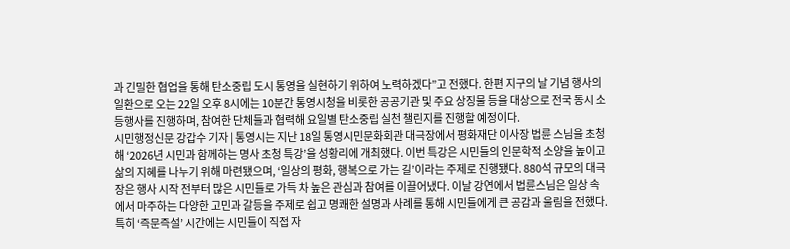과 긴밀한 협업을 통해 탄소중립 도시 통영을 실현하기 위하여 노력하겠다”고 전했다. 한편 지구의 날 기념 행사의 일환으로 오는 22일 오후 8시에는 10분간 통영시청을 비롯한 공공기관 및 주요 상징물 등을 대상으로 전국 동시 소등행사를 진행하며, 참여한 단체들과 협력해 요일별 탄소중립 실천 챌린지를 진행할 예정이다.
시민행정신문 강갑수 기자 | 통영시는 지난 18일 통영시민문화회관 대극장에서 평화재단 이사장 법륜 스님을 초청해 ‘2026년 시민과 함께하는 명사 초청 특강’을 성황리에 개최했다. 이번 특강은 시민들의 인문학적 소양을 높이고 삶의 지혜를 나누기 위해 마련됐으며, ‘일상의 평화, 행복으로 가는 길’이라는 주제로 진행됐다. 880석 규모의 대극장은 행사 시작 전부터 많은 시민들로 가득 차 높은 관심과 참여를 이끌어냈다. 이날 강연에서 법륜스님은 일상 속에서 마주하는 다양한 고민과 갈등을 주제로 쉽고 명쾌한 설명과 사례를 통해 시민들에게 큰 공감과 울림을 전했다. 특히 ‘즉문즉설’ 시간에는 시민들이 직접 자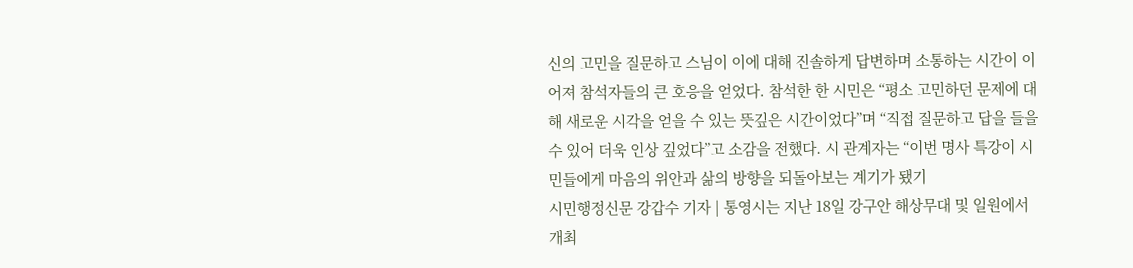신의 고민을 질문하고 스님이 이에 대해 진솔하게 답변하며 소통하는 시간이 이어져 참석자들의 큰 호응을 얻었다. 참석한 한 시민은 “평소 고민하던 문제에 대해 새로운 시각을 얻을 수 있는 뜻깊은 시간이었다”며 “직접 질문하고 답을 들을 수 있어 더욱 인상 깊었다”고 소감을 전했다. 시 관계자는 “이번 명사 특강이 시민들에게 마음의 위안과 삶의 방향을 되돌아보는 계기가 됐기
시민행정신문 강갑수 기자 | 통영시는 지난 18일 강구안 해상무대 및 일원에서 개최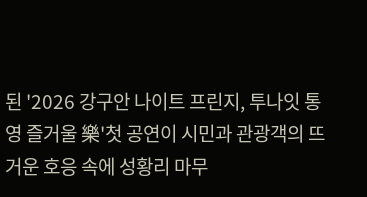된 '2026 강구안 나이트 프린지, 투나잇 통영 즐거울 樂'첫 공연이 시민과 관광객의 뜨거운 호응 속에 성황리 마무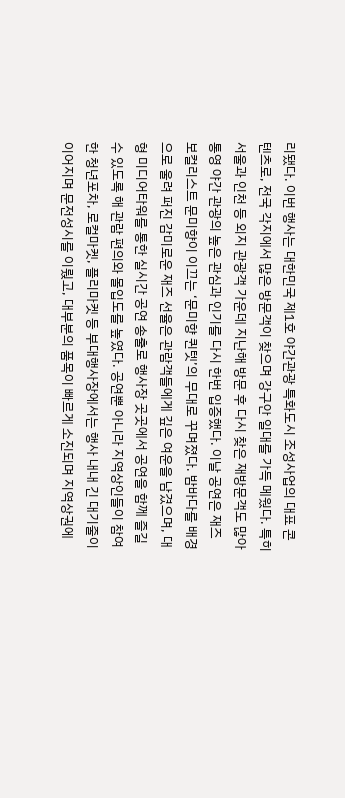리됐다. 이번 행사는 대한민국 제1호 야간관광 특화도시 조성사업의 대표 콘텐츠로, 전국 각지에서 많은 방문객이 찾으며 강구안 일대를 가득 메웠다. 특히 서울과 인천 등 외지 관광객 가운데 지난해 방문 후 다시 찾은 재방문객도 많아 통영 야간 관광의 높은 관심과 인기를 다시 한번 입증했다. 이날 공연은 재즈 보컬리스트 문미향이 이끄는 ‘문미향 퀸텟’의 무대로 꾸며졌다. 밤바다를 배경으로 울려 퍼진 감미로운 재즈 선율은 관람객들에게 깊은 여운을 남겼으며, 대형 미디어타워를 통한 실시간 공연 송출로 행사장 곳곳에서 공연을 함께 즐길 수 있도록 해 관람 편의와 몰입도를 높였다. 공연뿐 아니라 지역상인들이 참여한 청년포차, 로컬마켓, 플리마켓 등 부대행사장에서는 행사 내내 긴 대기줄이 이어지며 문전성시를 이뤘고, 대부분의 품목이 빠르게 소진되며 지역상권에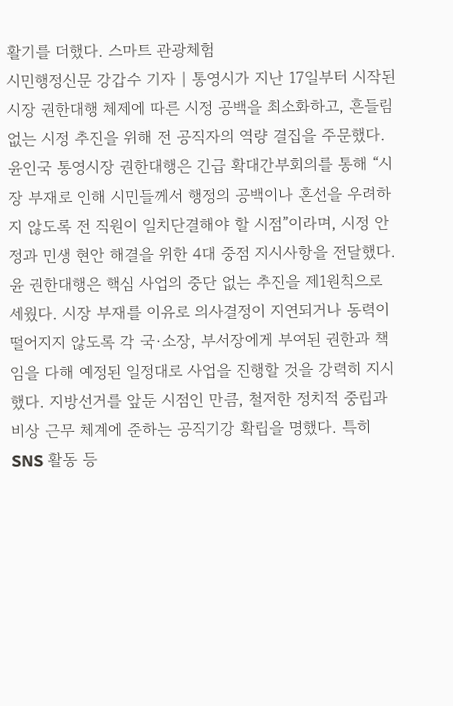활기를 더했다. 스마트 관광체험
시민행정신문 강갑수 기자 | 통영시가 지난 17일부터 시작된 시장 권한대행 체제에 따른 시정 공백을 최소화하고, 흔들림 없는 시정 추진을 위해 전 공직자의 역량 결집을 주문했다. 윤인국 통영시장 권한대행은 긴급 확대간부회의를 통해 “시장 부재로 인해 시민들께서 행정의 공백이나 혼선을 우려하지 않도록 전 직원이 일치단결해야 할 시점”이라며, 시정 안정과 민생 현안 해결을 위한 4대 중점 지시사항을 전달했다. 윤 권한대행은 핵심 사업의 중단 없는 추진을 제1원칙으로 세웠다. 시장 부재를 이유로 의사결정이 지연되거나 동력이 떨어지지 않도록 각 국·소장, 부서장에게 부여된 권한과 책임을 다해 예정된 일정대로 사업을 진행할 것을 강력히 지시했다. 지방선거를 앞둔 시점인 만큼, 철저한 정치적 중립과 비상 근무 체계에 준하는 공직기강 확립을 명했다. 특히 SNS 활동 등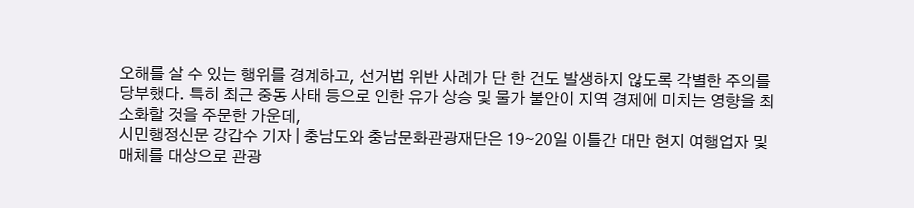오해를 살 수 있는 행위를 경계하고, 선거법 위반 사례가 단 한 건도 발생하지 않도록 각별한 주의를 당부했다. 특히 최근 중동 사태 등으로 인한 유가 상승 및 물가 불안이 지역 경제에 미치는 영향을 최소화할 것을 주문한 가운데,
시민행정신문 강갑수 기자 | 충남도와 충남문화관광재단은 19∼20일 이틀간 대만 현지 여행업자 및 매체를 대상으로 관광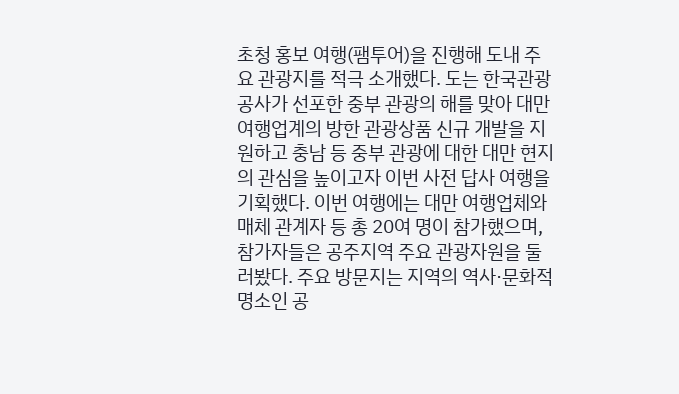초청 홍보 여행(팸투어)을 진행해 도내 주요 관광지를 적극 소개했다. 도는 한국관광공사가 선포한 중부 관광의 해를 맞아 대만 여행업계의 방한 관광상품 신규 개발을 지원하고 충남 등 중부 관광에 대한 대만 현지의 관심을 높이고자 이번 사전 답사 여행을 기획했다. 이번 여행에는 대만 여행업체와 매체 관계자 등 총 20여 명이 참가했으며, 참가자들은 공주지역 주요 관광자원을 둘러봤다. 주요 방문지는 지역의 역사·문화적 명소인 공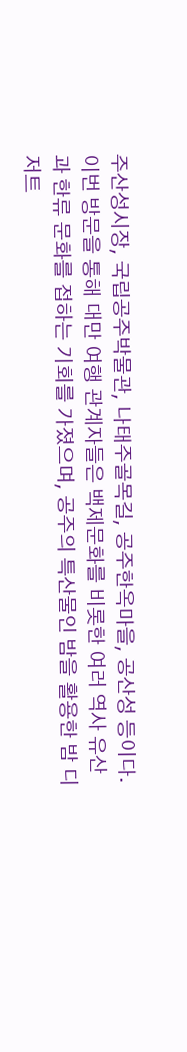주산성시장, 국립공주박물관, 나태주골목길, 공주한옥마을, 공산성 등이다. 이번 방문을 통해 대만 여행 관계자들은 백제문화를 비롯한 여러 역사 유산과 한류 문화를 접하는 기회를 가졌으며, 공주의 특산물인 밤을 활용한 밤 디저트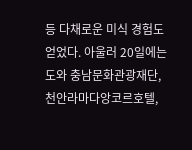등 다채로운 미식 경험도 얻었다. 아울러 20일에는 도와 충남문화관광재단, 천안라마다앙코르호텔,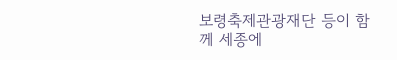보령축제관광재단 등이 함께 세종에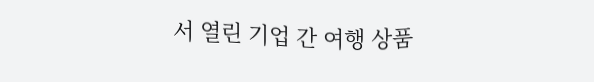서 열린 기업 간 여행 상품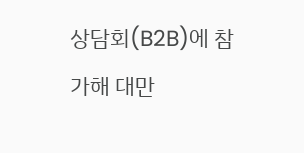상담회(B2B)에 참가해 대만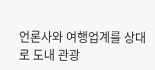언론사와 여행업계를 상대로 도내 관광